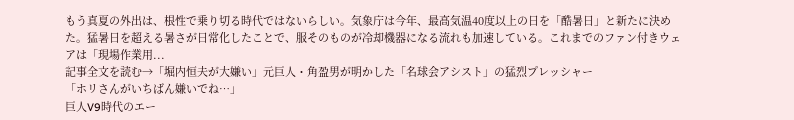もう真夏の外出は、根性で乗り切る時代ではないらしい。気象庁は今年、最高気温40度以上の日を「酷暑日」と新たに決めた。猛暑日を超える暑さが日常化したことで、服そのものが冷却機器になる流れも加速している。これまでのファン付きウェアは「現場作業用...
記事全文を読む→「堀内恒夫が大嫌い」元巨人・角盈男が明かした「名球会アシスト」の猛烈プレッシャー
「ホリさんがいちばん嫌いでね…」
巨人V9時代のエー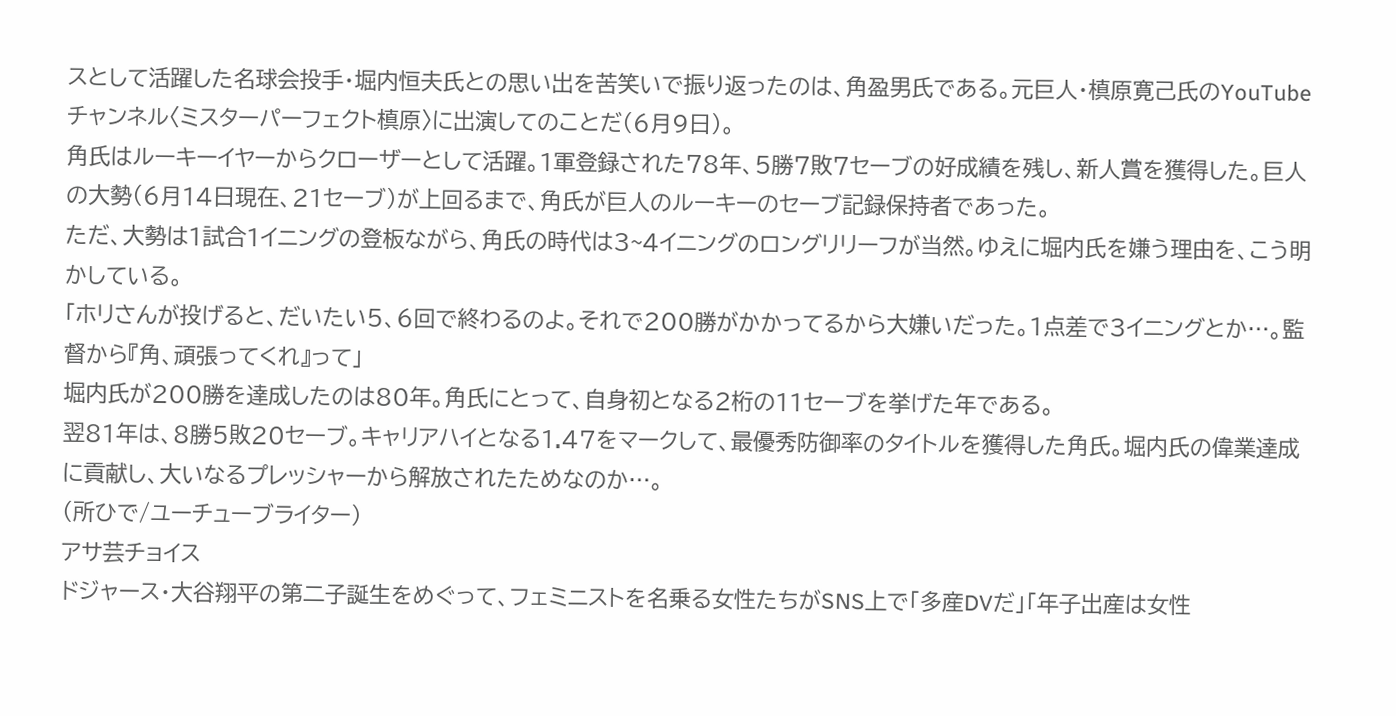スとして活躍した名球会投手・堀内恒夫氏との思い出を苦笑いで振り返ったのは、角盈男氏である。元巨人・槙原寛己氏のYouTubeチャンネル〈ミスターパーフェクト槙原〉に出演してのことだ(6月9日)。
角氏はルーキーイヤーからクローザーとして活躍。1軍登録された78年、5勝7敗7セーブの好成績を残し、新人賞を獲得した。巨人の大勢(6月14日現在、21セーブ)が上回るまで、角氏が巨人のルーキーのセーブ記録保持者であった。
ただ、大勢は1試合1イニングの登板ながら、角氏の時代は3~4イニングのロングリリーフが当然。ゆえに堀内氏を嫌う理由を、こう明かしている。
「ホリさんが投げると、だいたい5、6回で終わるのよ。それで200勝がかかってるから大嫌いだった。1点差で3イニングとか…。監督から『角、頑張ってくれ』って」
堀内氏が200勝を達成したのは80年。角氏にとって、自身初となる2桁の11セーブを挙げた年である。
翌81年は、8勝5敗20セーブ。キャリアハイとなる1.47をマークして、最優秀防御率のタイトルを獲得した角氏。堀内氏の偉業達成に貢献し、大いなるプレッシャーから解放されたためなのか…。
(所ひで/ユーチューブライター)
アサ芸チョイス
ドジャース・大谷翔平の第二子誕生をめぐって、フェミニストを名乗る女性たちがSNS上で「多産DVだ」「年子出産は女性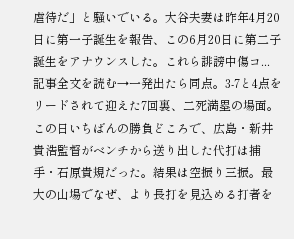虐待だ」と騒いでいる。大谷夫妻は昨年4月20日に第一子誕生を報告、この6月20日に第二子誕生をアナウンスした。これら誹謗中傷コ...
記事全文を読む→一発出たら同点。3-7と4点をリードされて迎えた7回裏、二死満塁の場面。この日いちばんの勝負どころで、広島・新井貴浩監督がベンチから送り出した代打は捕手・石原貴規だった。結果は空振り三振。最大の山場でなぜ、より長打を見込める打者を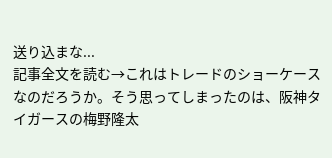送り込まな...
記事全文を読む→これはトレードのショーケースなのだろうか。そう思ってしまったのは、阪神タイガースの梅野隆太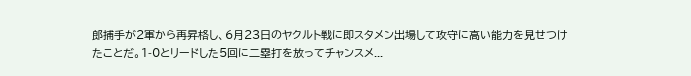郎捕手が2軍から再昇格し、6月23日のヤクルト戦に即スタメン出場して攻守に高い能力を見せつけたことだ。1-0とリードした5回に二塁打を放ってチャンスメ...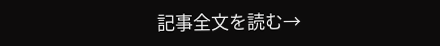記事全文を読む→